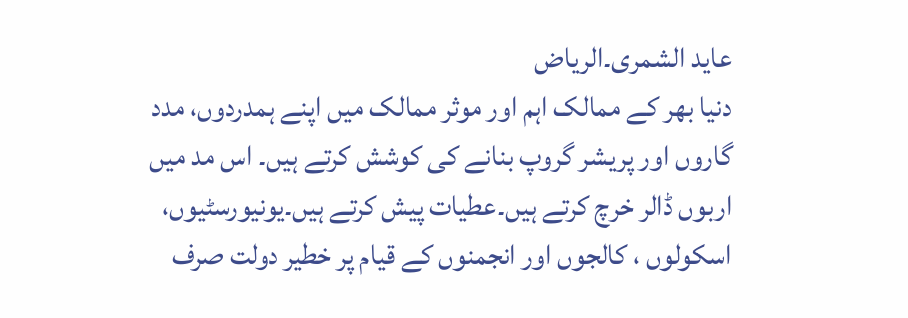عاید الشمری۔الریاض
دنیا بھر کے ممالک اہم اور موثر ممالک میں اپنے ہمدردوں، مدد گاروں اور پریشر گروپ بنانے کی کوشش کرتے ہیں۔ اس مد میں اربوں ڈالر خرچ کرتے ہیں۔عطیات پیش کرتے ہیں۔یونیورسٹیوں، اسکولوں ، کالجوں اور انجمنوں کے قیام پر خطیر دولت صرف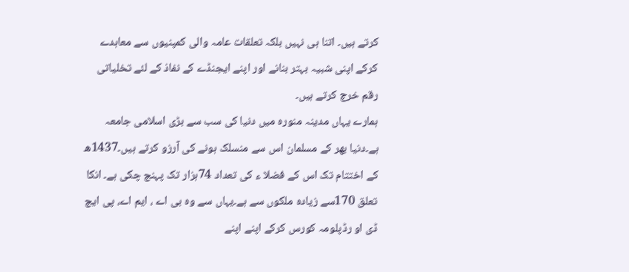کرتے ہیں۔ اتنا ہی نہیں بلکہ تعلقات عامہ والی کمپنیوں سے معاہدے کرکے اپنی شبیہ بہتر بنانے اور اپنے ایجنڈے کے نفاذ کے لئے تخلیاتی رقم خرچ کرتے ہیں۔
ہمارے یہاں مدینہ منورہ میں دنیا کی سب سے بڑی اسلامی جامعہ ہے۔دنیا بھر کے مسلمان اس سے منسلک ہونے کی آرزو کرتے ہیں۔1437ھ کے اختتام تک اس کے فضلا ء کی تعداد 74ہزار تک پہنچ چکی ہے۔ انکا تعلق 170سے زیادہ ملکوں سے ہے۔یہاں سے وہ بی اے ، ایم اے، پی ایچ ڈی او رڈپلومہ کورس کرکے اپنے اپنے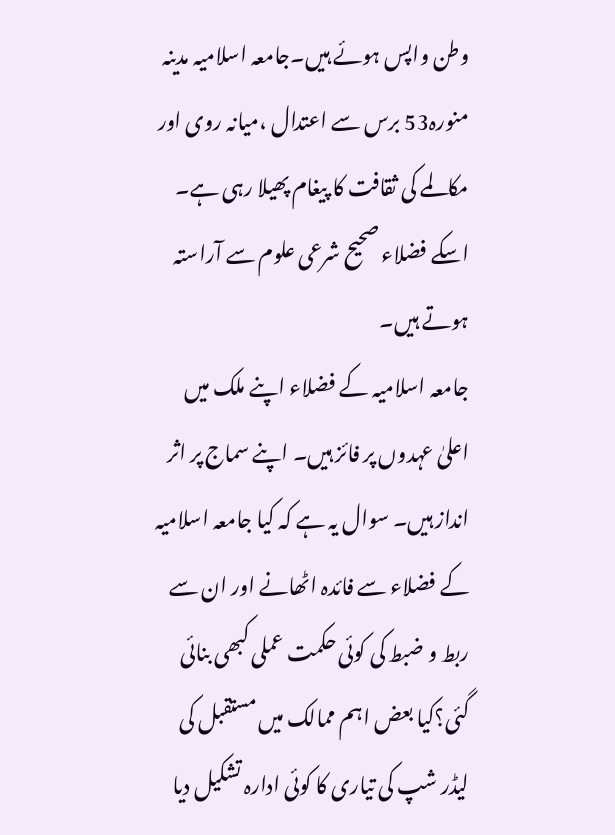وطن واپس ہوئے ہیں۔جامعہ اسلامیہ مدینہ منورہ53 برس سے اعتدال ،میانہ روی اور مکالمے کی ثقافت کا پیغام پھیلا رہی ہے۔ اسکے فضلاء صحیح شرعی علوم سے آراستہ ہوتے ہیں۔
جامعہ اسلامیہ کے فضلاء اپنے ملک میں اعلیٰ عہدوں پر فائز ہیں۔ اپنے سماج پر اثر انداز ہیں۔ سوال یہ ہے کہ کیا جامعہ اسلامیہ کے فضلاء سے فائدہ اٹھانے اور ان سے ربط و ضبط کی کوئی حکمت عملی کبھی بنائی گئی؟کیا بعض اہم ممالک میں مستقبل کی لیڈر شپ کی تیاری کا کوئی ادارہ تشکیل دیا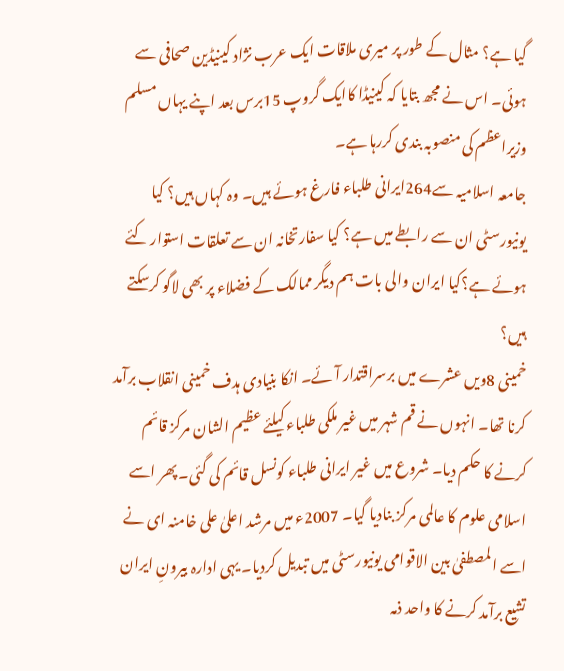گیا ہے؟ مثال کے طور پر میری ملاقات ایک عرب نژاد کینیڈین صحافی سے ہوئی۔ اس نے مجھ بتایا کہ کینیڈا کاایک گروپ 15برس بعد اپنے یہاں مسلم وزیراعظم کی منصوبہ بندی کررہا ہے۔
جامعہ اسلامیہ سے264ایرانی طلباء فارغ ہوئے ہیں۔ وہ کہاں ہیں؟ کیا یونیورسٹی ان سے رابطے میں ہے؟ کیا سفارتخانہ ان سے تعلقات استوار کئے ہوئے ہے؟کیا ایران والی بات ہم دیگر ممالک کے فضلاء پر بھی لاگو کرسکتے ہیں؟
خمینی 8ویں عشرے میں برسراقتدار آئے۔ انکا بنیادی ہدف خمینی انقلاب برآمد کرنا تھا۔ انہوں نے قم شہر میں غیر ملکی طلباء کیلئے عظیم الشان مرکز قائم کرنے کا حکم دیا۔ شروع میں غیر ایرانی طلباء کونسل قائم کی گئی۔ پھر اسے اسلامی علوم کا عالمی مرکز بنادیا گیا۔ 2007ء میں مرشد اعلیٰ علی خامنہ ای نے اسے المصطفیٰ بین الاقوامی یونیورسٹی میں تبدیل کردیا۔ یہی ادارہ بیرونِ ایران تشیع برآمد کرنے کا واحد ذمہ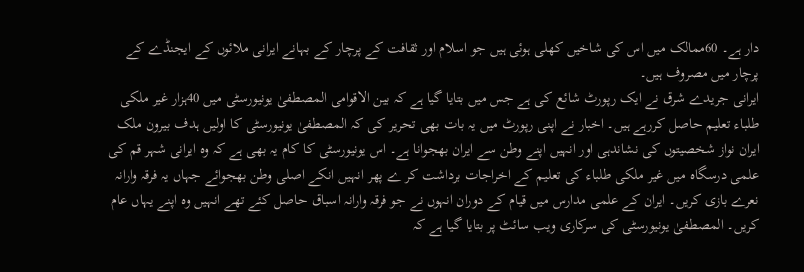دار ہے۔ 60ممالک میں اس کی شاخیں کھلی ہوئی ہیں جو اسلام اور ثقافت کے پرچار کے بہانے ایرانی ملائوں کے ایجنڈے کے پرچار میں مصروف ہیں۔
ایرانی جریدے شرق نے ایک رپورٹ شائع کی ہے جس میں بتایا گیا ہے کہ بین الاقوامی المصطفیٰ یونیورسٹی میں 40ہزار غیر ملکی طلباء تعلیم حاصل کررہے ہیں۔ اخبار نے اپنی رپورٹ میں یہ بات بھی تحریر کی کہ المصطفیٰ یونیورسٹی کا اولیں ہدف بیرون ملک ایران نواز شخصیتوں کی نشاندہی اور انہیں اپنے وطن سے ایران بھجوانا ہے۔ اس یونیورسٹی کا کام یہ بھی ہے کہ وہ ایرانی شہر قم کی علمی درسگاہ میں غیر ملکی طلباء کی تعلیم کے اخراجات برداشت کر ے پھر انہیں انکے اصلی وطن بھجوائے جہاں یہ فرقہ وارانہ نعرے بازی کریں۔ ایران کے علمی مدارس میں قیام کے دوران انہوں نے جو فرقہ وارانہ اسباق حاصل کئے تھے انہیں وہ اپنے یہاں عام کریں۔ المصطفیٰ یونیورسٹی کی سرکاری ویب سائٹ پر بتایا گیا ہے کہ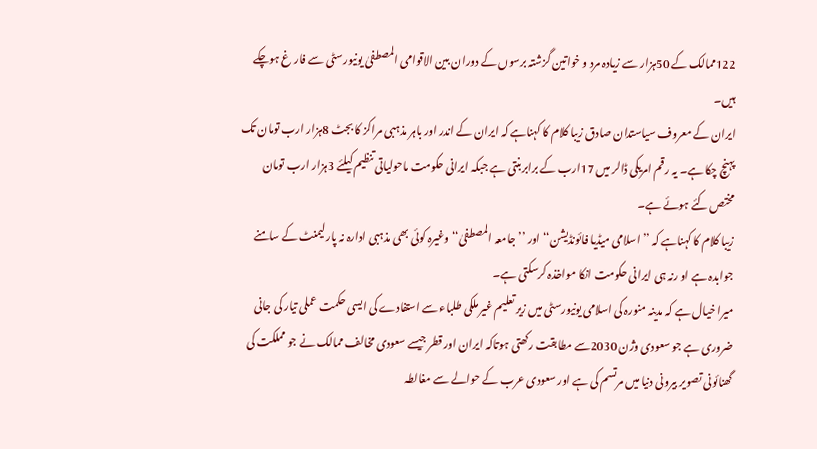122ممالک کے 50ہزار سے زیادہ مرد و خواتین گزشتہ برسوں کے دوران بین الاقوامی المصطفیٰ یونیورسٹی سے فار غ ہوچکے ہیں۔
ایران کے معروف سیاستدان صادق زیبا کلام کا کہناہے کہ ایران کے اندر اور باہر مذہبی مراکز کا بجٹ 8ہزار ارب تومان تک پہنچ چکا ہے۔ یہ رقم امریکی ڈالر میں 17ارب کے برابربنتی ہے جبکہ ایرانی حکومت ماحولیاتی تنظیم کیلئے 3ہزار ارب تومان مختص کئے ہوئے ہے۔
زیبا کلام کا کہناہے کہ ’’اسلامی میڈیا فائونڈیشن‘‘ اور ’’جامعہ المصطفیٰ‘‘ وغیرہ کوئی بھی مذہبی ادارہ نہ پارلیمنٹ کے سامنے جوابدہ ہے او رنہ ہی ایرانی حکومت انکا مواخذہ کرسکتی ہے۔
میرا خیال ہے کہ مدینہ منورہ کی اسلامی یونیورسٹی میں زیر تعلیم غیر ملکی طلباء سے استفادے کی ایسی حکمت عملی تیار کی جانی ضروری ہے جو سعودی وژن 2030سے مطابقت رکھتی ہوتاکہ ایران اور قطر جیسے سعودی مخالف ممالک نے جو مملکت کی گھنائونی تصویر بیرونی دنیا میں مرتسم کی ہے اور سعودی عرب کے حوالے سے مغالطہ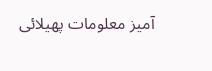آمیز معلومات پھیلائی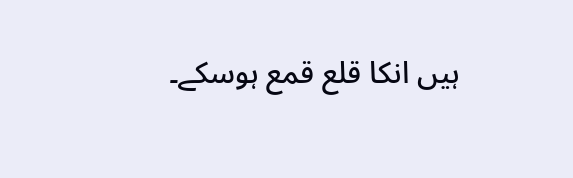ہیں انکا قلع قمع ہوسکے۔